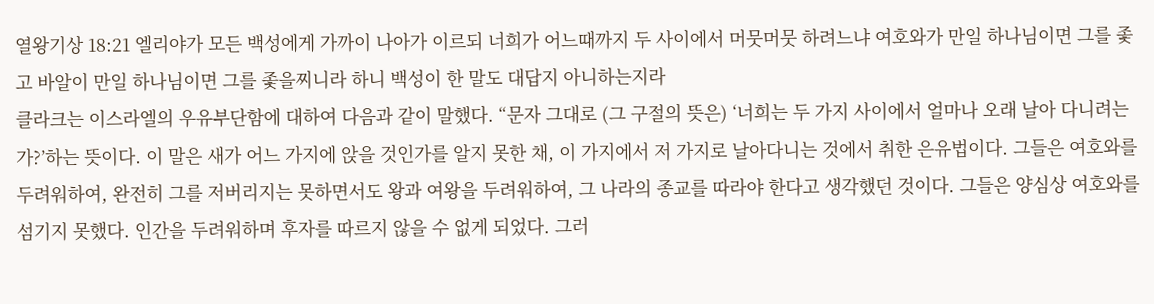열왕기상 18:21 엘리야가 모든 백성에게 가까이 나아가 이르되 너희가 어느때까지 두 사이에서 머뭇머뭇 하려느냐 여호와가 만일 하나님이면 그를 좇고 바알이 만일 하나님이면 그를 좇을찌니라 하니 백성이 한 말도 대답지 아니하는지라
클라크는 이스라엘의 우유부단함에 대하여 다음과 같이 말했다. “문자 그대로 (그 구절의 뜻은) ‘너희는 두 가지 사이에서 얼마나 오래 날아 다니려는가?’하는 뜻이다. 이 말은 새가 어느 가지에 앉을 것인가를 알지 못한 채, 이 가지에서 저 가지로 날아다니는 것에서 취한 은유법이다. 그들은 여호와를 두려워하여, 완전히 그를 저버리지는 못하면서도 왕과 여왕을 두려워하여, 그 나라의 종교를 따라야 한다고 생각했던 것이다. 그들은 양심상 여호와를 섬기지 못했다. 인간을 두려워하며 후자를 따르지 않을 수 없게 되었다. 그러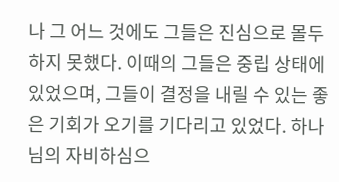나 그 어느 것에도 그들은 진심으로 몰두하지 못했다. 이때의 그들은 중립 상태에 있었으며, 그들이 결정을 내릴 수 있는 좋은 기회가 오기를 기다리고 있었다. 하나님의 자비하심으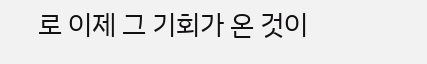로 이제 그 기회가 온 것이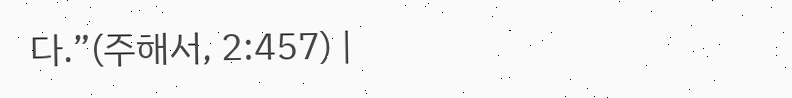다.”(주해서, 2:457) |